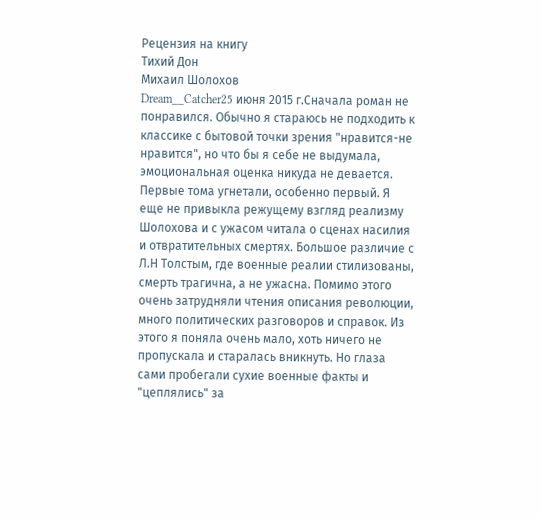Рецензия на книгу
Тихий Дон
Михаил Шолохов
Dream__Catcher25 июня 2015 г.Сначала роман не понравился. Обычно я стараюсь не подходить к классике с бытовой точки зрения "нравится-не нравится", но что бы я себе не выдумала, эмоциональная оценка никуда не девается. Первые тома угнетали, особенно первый. Я еще не привыкла режущему взгляд реализму Шолохова и с ужасом читала о сценах насилия и отвратительных смертях. Большое различие с Л.Н Толстым, где военные реалии стилизованы, смерть трагична, а не ужасна. Помимо этого очень затрудняли чтения описания революции, много политических разговоров и справок. Из этого я поняла очень мало, хоть ничего не пропускала и старалась вникнуть. Но глаза сами пробегали сухие военные факты и "цеплялись" за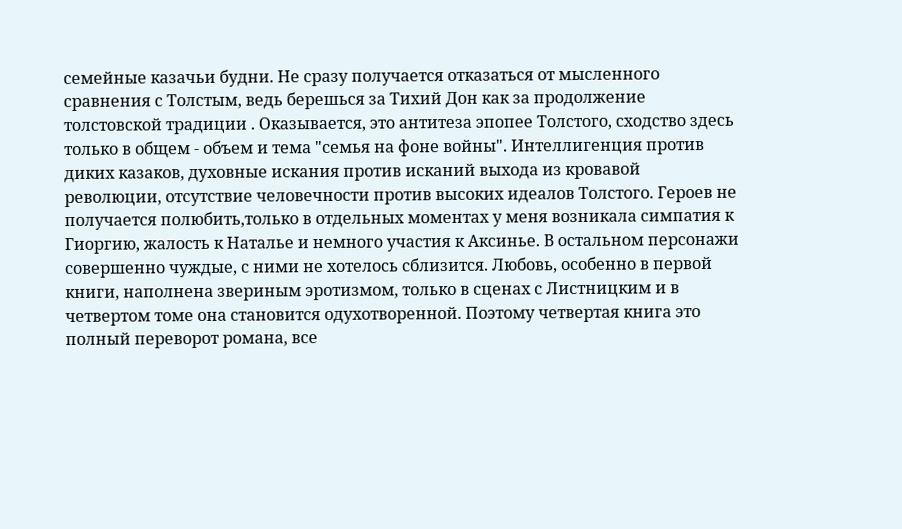семейные казачьи будни. Не сразу получается отказаться от мысленного сравнения с Толстым, ведь берешься за Тихий Дон как за продолжение толстовской традиции . Оказывается, это антитеза эпопее Толстого, сходство здесь только в общем - объем и тема "семья на фоне войны". Интеллигенция против диких казаков, духовные искания против исканий выхода из кровавой революции, отсутствие человечности против высоких идеалов Толстого. Героев не получается полюбить,только в отдельных моментах у меня возникала симпатия к Гиоргию, жалость к Наталье и немного участия к Аксинье. В остальном персонажи совершенно чуждые, с ними не хотелось сблизится. Любовь, особенно в первой книги, наполнена звериным эротизмом, только в сценах с Листницким и в четвертом томе она становится одухотворенной. Поэтому четвертая книга это полный переворот романа, все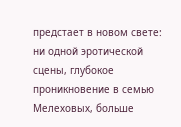предстает в новом свете: ни одной эротической сцены, глубокое проникновение в семью Мелеховых, больше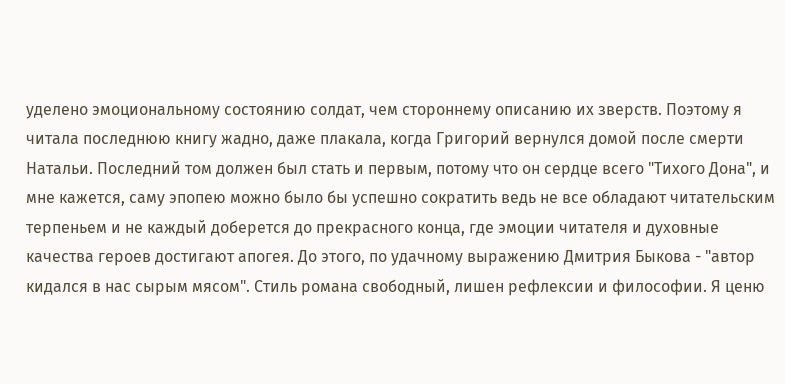уделено эмоциональному состоянию солдат, чем стороннему описанию их зверств. Поэтому я читала последнюю книгу жадно, даже плакала, когда Григорий вернулся домой после смерти Натальи. Последний том должен был стать и первым, потому что он сердце всего "Тихого Дона", и мне кажется, саму эпопею можно было бы успешно сократить ведь не все обладают читательским терпеньем и не каждый доберется до прекрасного конца, где эмоции читателя и духовные качества героев достигают апогея. До этого, по удачному выражению Дмитрия Быкова - "автор кидался в нас сырым мясом". Стиль романа свободный, лишен рефлексии и философии. Я ценю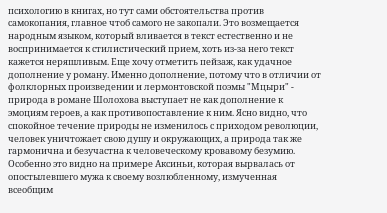психологию в книгах, но тут сами обстоятельства против самокопания, главное чтоб самого не закопали. Это возмещается народным языком, который вливается в текст естественно и не воспринимается к стилистический прием, хоть из-за него текст кажется неряшливым. Еще хочу отметить пейзаж, как удачное дополнение у роману. Именно дополнение, потому что в отличии от фолклорных произведении и лермонтовской поэмы "Мцыри" - природа в романе Шолохова выступает не как дополнение к эмоциям героев, а как противопоставление к ним. Ясно видно, что спокойное течение природы не изменилось с приходом революции, человек уничтожает свою душу и окружающих, а природа так же гармонична и безучастна к человеческому кровавому безумию. Особенно это видно на примере Аксиньи, которая вырвалась от опостылевшего мужа к своему возлюбленному, измученная всеобщим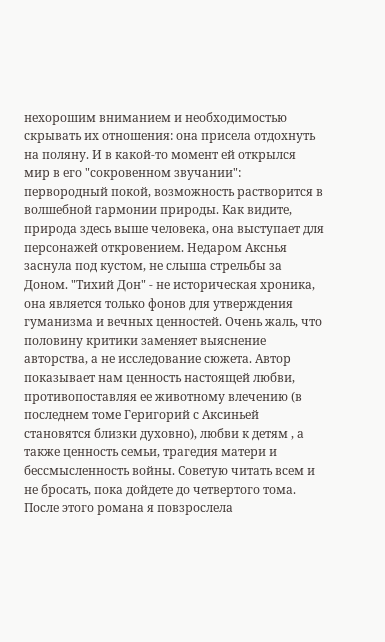нехорошим вниманием и необходимостью скрывать их отношения: она присела отдохнуть на поляну. И в какой-то момент ей открылся мир в его "сокровенном звучании": первородный покой, возможность растворится в волшебной гармонии природы. Как видите, природа здесь выше человека, она выступает для персонажей откровением. Недаром Акснья заснула под кустом, не слыша стрельбы за Доном. "Тихий Дон" - не историческая хроника, она является только фонов для утверждения гуманизма и вечных ценностей. Очень жаль, что половину критики заменяет выяснение авторства, а не исследование сюжета. Автор показывает нам ценность настоящей любви, противопоставляя ее животному влечению (в последнем томе Геригорий с Аксиньей становятся близки духовно), любви к детям , а также ценность семьи, трагедия матери и бессмысленность войны. Советую читать всем и не бросать, пока дойдете до четвертого тома. После этого романа я повзрослела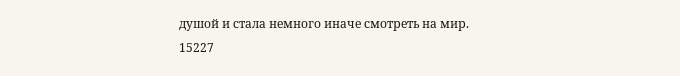душой и стала немного иначе смотреть на мир.
15227